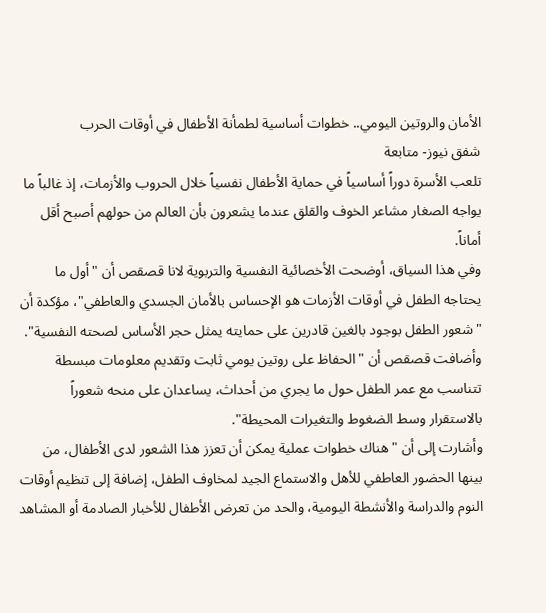الأمان والروتين اليومي.. خطوات أساسية لطمأنة الأطفال في أوقات الحرب
شفق نيوز- متابعة
تلعب الأسرة دوراً أساسياً في حماية الأطفال نفسياً خلال الحروب والأزمات، إذ غالباً ما يواجه الصغار مشاعر الخوف والقلق عندما يشعرون بأن العالم من حولهم أصبح أقل أماناً.
وفي هذا السياق، أوضحت الأخصائية النفسية والتربوية لانا قصقص أن "أول ما يحتاجه الطفل في أوقات الأزمات هو الإحساس بالأمان الجسدي والعاطفي"، مؤكدة أن "شعور الطفل بوجود بالغين قادرين على حمايته يمثل حجر الأساس لصحته النفسية".
وأضافت قصقص أن "الحفاظ على روتين يومي ثابت وتقديم معلومات مبسطة تتناسب مع عمر الطفل حول ما يجري من أحداث، يساعدان على منحه شعوراً بالاستقرار وسط الضغوط والتغيرات المحيطة".
وأشارت إلى أن "هناك خطوات عملية يمكن أن تعزز هذا الشعور لدى الأطفال، من بينها الحضور العاطفي للأهل والاستماع الجيد لمخاوف الطفل، إضافة إلى تنظيم أوقات النوم والدراسة والأنشطة اليومية، والحد من تعرض الأطفال للأخبار الصادمة أو المشاهد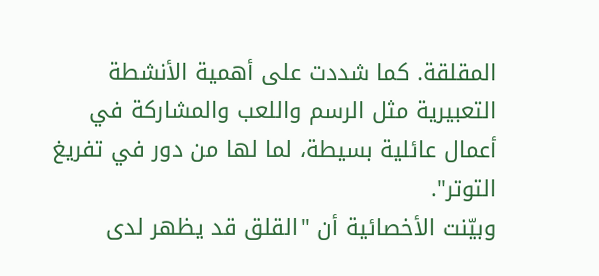المقلقة. كما شددت على أهمية الأنشطة التعبيرية مثل الرسم واللعب والمشاركة في أعمال عائلية بسيطة، لما لها من دور في تفريغ التوتر".
وبيّنت الأخصائية أن "القلق قد يظهر لدى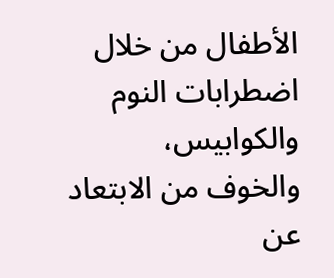الأطفال من خلال اضطرابات النوم والكوابيس، والخوف من الابتعاد عن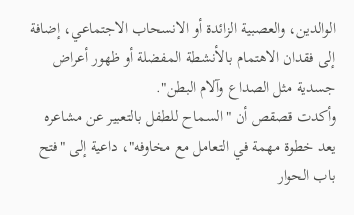الوالدين، والعصبية الزائدة أو الانسحاب الاجتماعي، إضافة إلى فقدان الاهتمام بالأنشطة المفضلة أو ظهور أعراض جسدية مثل الصداع وآلام البطن".
وأكدت قصقص أن "السماح للطفل بالتعبير عن مشاعره يعد خطوة مهمة في التعامل مع مخاوفه"، داعية إلى "فتح باب الحوار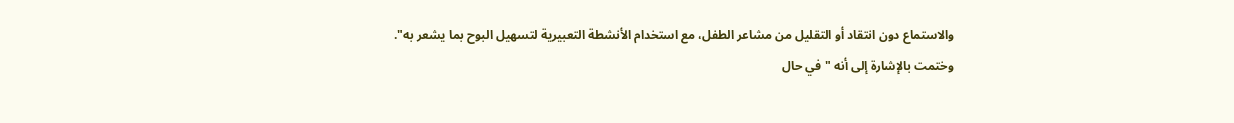والاستماع دون انتقاد أو التقليل من مشاعر الطفل، مع استخدام الأنشطة التعبيرية لتسهيل البوح بما يشعر به".
وختمت بالإشارة إلى أنه "في حال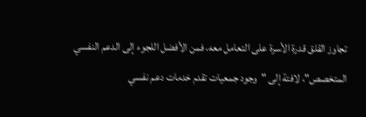تجاوز القلق قدرة الأسرة على التعامل معه، فمن الأفضل اللجوء إلى الدعم النفسي المتخصص"، لافتة إلى "وجود جمعيات تقدم خدمات دعم نفسي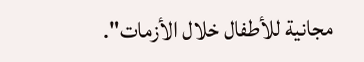مجانية للأطفال خلال الأزمات".